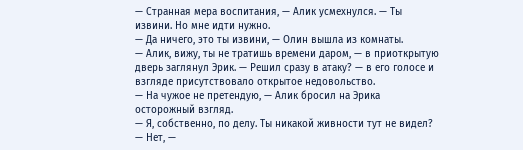— Странная мера воспитания, — Алик усмехнулся. — Ты извини. Но мне идти нужно.
— Да ничего, это ты извини, — Олин вышла из комнаты.
— Алик, вижу, ты не тратишь времени даром, — в приоткрытую дверь заглянул Эрик. — Решил сразу в атаку? — в его голосе и взгляде присутствовало открытое недовольство.
— На чужое не претендую, — Алик бросил на Эрика осторожный взгляд.
— Я, собственно, по делу. Ты никакой живности тут не видел?
— Нет, —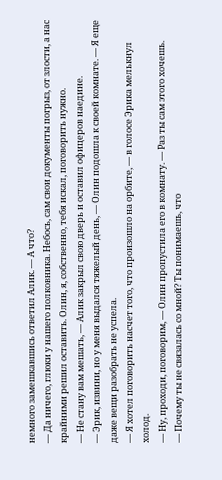немного замешкавшись ответил Алик. — А что?
— Да ничего, глюки у нашего полковника. Небось, сам свои документы погрыз, от злости, а нас крайними решил оставить. Олин, я, собственно, тебя искал, поговорить нужно.
— Не стану вам мешать, — Алик закрыл свою дверь и оставил офицеров наедине.
— Эрик, извини, но у меня выдался тяжелый день, — Олин подошла к своей комнате. — Я еще даже вещи разобрать не успела.
— Я хотел поговорить насчет того, что произошло на орбите, — в голосе Эрика мелькнул холод.
— Ну, проходи, поговорим, — Олин пропустила его в комнату. — Раз ты сам этого хочешь.
— Почему ты не связалась со мной? Ты понимаешь, что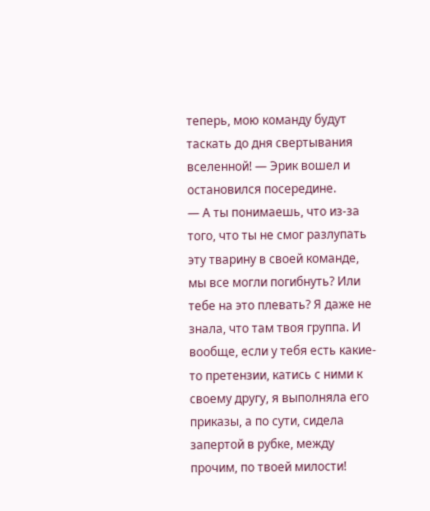теперь, мою команду будут таскать до дня свертывания вселенной! — Эрик вошел и остановился посередине.
— А ты понимаешь, что из-за того, что ты не смог разлупать эту тварину в своей команде, мы все могли погибнуть? Или тебе на это плевать? Я даже не знала, что там твоя группа. И вообще, если у тебя есть какие-то претензии, катись с ними к своему другу, я выполняла его приказы, а по сути, сидела запертой в рубке, между прочим, по твоей милости!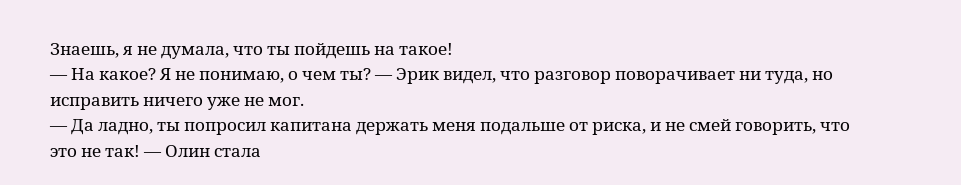Знаешь, я не думала, что ты пойдешь на такое!
— На какое? Я не понимаю, о чем ты? — Эрик видел, что разговор поворачивает ни туда, но исправить ничего уже не мог.
— Да ладно, ты попросил капитана держать меня подальше от риска, и не смей говорить, что это не так! — Олин стала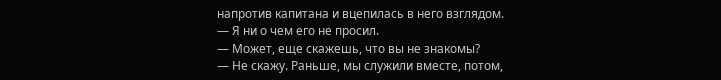напротив капитана и вцепилась в него взглядом.
— Я ни о чем его не просил.
— Может, еще скажешь, что вы не знакомы?
— Не скажу. Раньше, мы служили вместе, потом,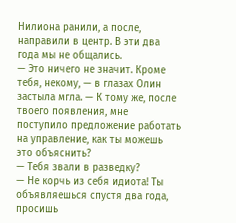Нилиона ранили, а после, направили в центр. В эти два года мы не общались.
— Это ничего не значит. Кроме тебя, некому, — в глазах Олин застыла мгла. — К тому же, после твоего появления, мне поступило предложение работать на управление, как ты можешь это объяснить?
— Тебя звали в разведку?
— Не корчь из себя идиота! Ты объявляешься спустя два года, просишь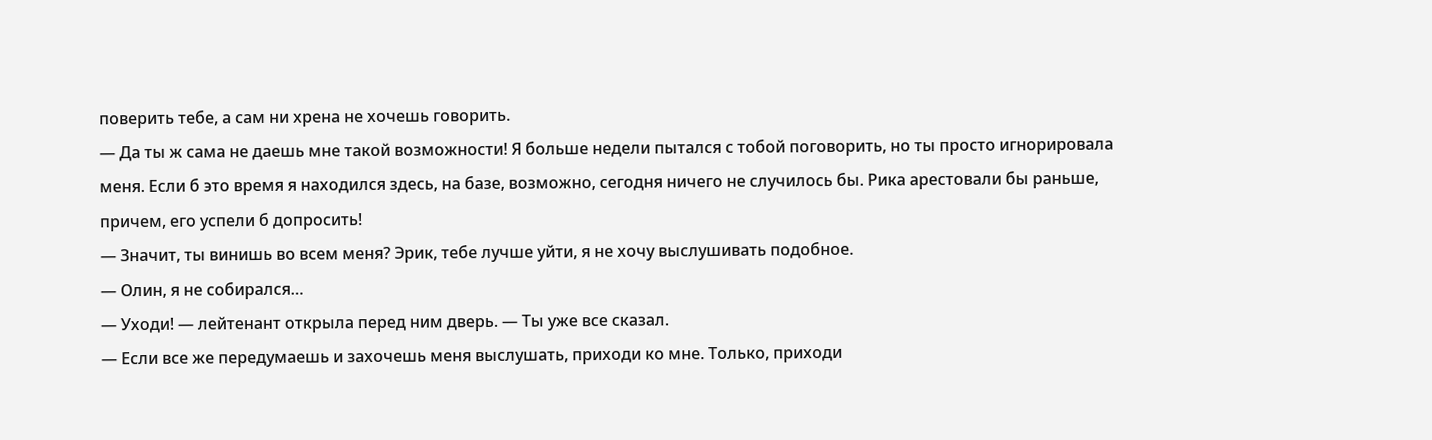поверить тебе, а сам ни хрена не хочешь говорить.
— Да ты ж сама не даешь мне такой возможности! Я больше недели пытался с тобой поговорить, но ты просто игнорировала меня. Если б это время я находился здесь, на базе, возможно, сегодня ничего не случилось бы. Рика арестовали бы раньше, причем, его успели б допросить!
— Значит, ты винишь во всем меня? Эрик, тебе лучше уйти, я не хочу выслушивать подобное.
— Олин, я не собирался…
— Уходи! — лейтенант открыла перед ним дверь. — Ты уже все сказал.
— Если все же передумаешь и захочешь меня выслушать, приходи ко мне. Только, приходи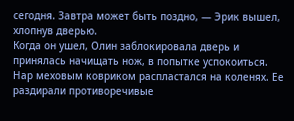сегодня. Завтра может быть поздно, — Эрик вышел, хлопнув дверью.
Когда он ушел, Олин заблокировала дверь и принялась начищать нож, в попытке успокоиться. Нар меховым ковриком распластался на коленях. Ее раздирали противоречивые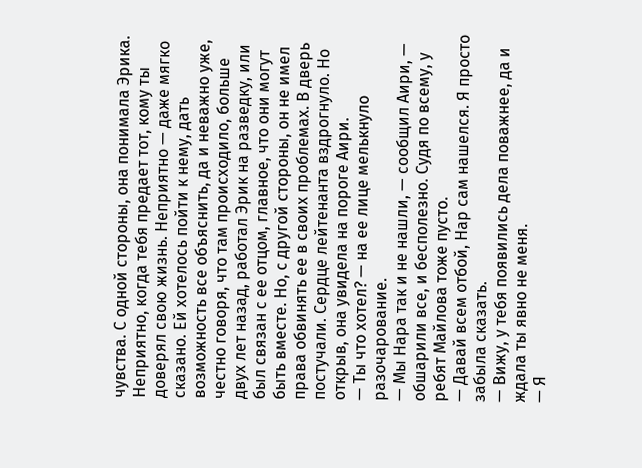чувства. С одной стороны, она понимала Эрика. Неприятно, когда тебя предает тот, кому ты доверял свою жизнь. Неприятно — даже мягко сказано. Ей хотелось пойти к нему, дать возможность все объяснить, да и неважно уже, честно говоря, что там происходило, больше двух лет назад, работал Эрик на разведку, или был связан с ее отцом, главное, что они могут быть вместе. Но, с другой стороны, он не имел права обвинять ее в своих проблемах. В дверь постучали. Сердце лейтенанта вздрогнуло. Но открыв, она увидела на пороге Аири.
— Ты что хотел? — на ее лице мелькнуло разочарование.
— Мы Нара так и не нашли, — сообщил Аири, — обшарили все, и бесполезно. Судя по всему, у ребят Майлова тоже пусто.
— Давай всем отбой, Нар сам нашелся. Я просто забыла сказать.
— Вижу, у тебя появились дела поважнее, да и ждала ты явно не меня.
— Я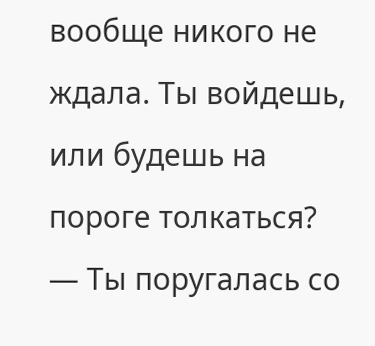вообще никого не ждала. Ты войдешь, или будешь на пороге толкаться?
— Ты поругалась со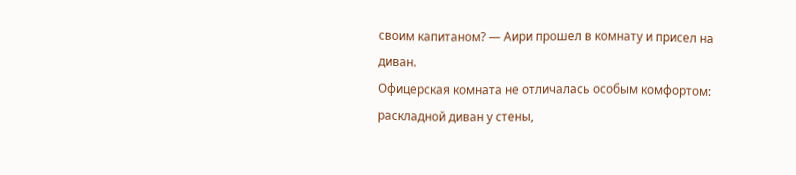своим капитаном? — Аири прошел в комнату и присел на диван.
Офицерская комната не отличалась особым комфортом: раскладной диван у стены,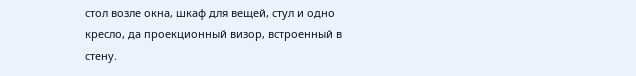стол возле окна, шкаф для вещей, стул и одно кресло, да проекционный визор, встроенный в стену.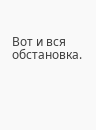Вот и вся обстановка.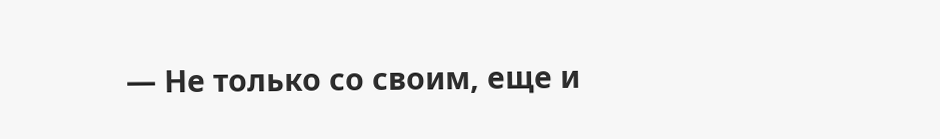— Не только со своим, еще и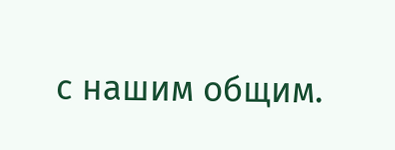с нашим общим.